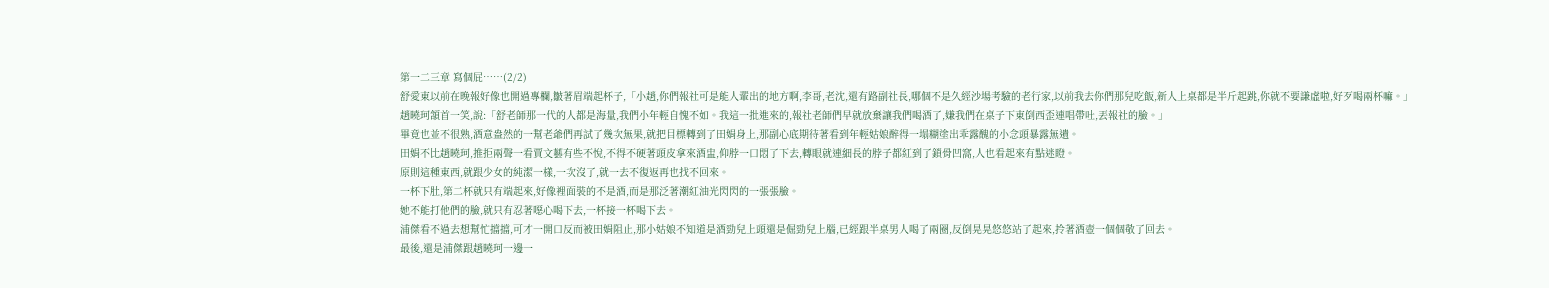第一二三章 寫個屁……(2/2)
舒愛東以前在晚報好像也開過專欄,皺著眉端起杯子,「小趙,你們報社可是能人輩出的地方啊,李哥,老沈,還有路副社長,哪個不是久經沙場考驗的老行家,以前我去你們那兒吃飯,新人上桌都是半斤起跳,你就不要謙虛啦,好歹喝兩杯嘛。」
趙曉珂頷首一笑,說:「舒老師那一代的人都是海量,我們小年輕自愧不如。我這一批進來的,報社老師們早就放棄讓我們喝酒了,嫌我們在桌子下東倒西歪連唱帶吐,丟報社的臉。」
畢竟也並不很熟,酒意盎然的一幫老爺們再試了幾次無果,就把目標轉到了田娟身上,那副心底期待著看到年輕姑娘醉得一塌糊塗出乖露醜的小念頭暴露無遺。
田娟不比趙曉珂,推拒兩聲一看賈文藝有些不悅,不得不硬著頭皮拿來酒盅,仰脖一口悶了下去,轉眼就連細長的脖子都紅到了鎖骨凹窩,人也看起來有點迷瞪。
原則這種東西,就跟少女的純潔一樣,一次沒了,就一去不復返再也找不回來。
一杯下肚,第二杯就只有端起來,好像裡面裝的不是酒,而是那泛著潮紅油光閃閃的一張張臉。
她不能打他們的臉,就只有忍著噁心喝下去,一杯接一杯喝下去。
浦傑看不過去想幫忙擋擋,可才一開口反而被田娟阻止,那小姑娘不知道是酒勁兒上頭還是倔勁兒上腦,已經跟半桌男人喝了兩圈,反倒晃晃悠悠站了起來,拎著酒壺一個個敬了回去。
最後,還是浦傑跟趙曉珂一邊一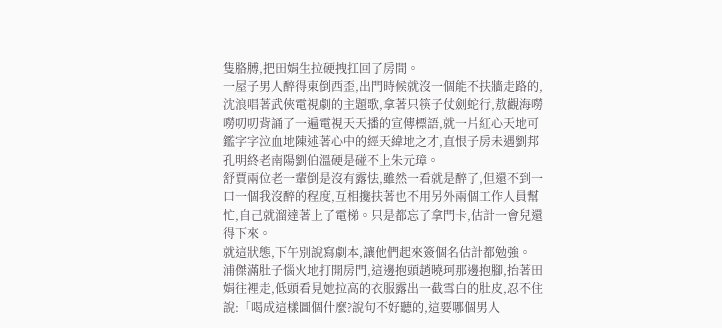隻胳膊,把田娟生拉硬拽扛回了房間。
一屋子男人醉得東倒西歪,出門時候就沒一個能不扶牆走路的,沈浪唱著武俠電視劇的主題歌,拿著只筷子仗劍蛇行,敖觀海嘮嘮叨叨背誦了一遍電視天天播的宣傳標語,就一片紅心天地可鑑字字泣血地陳述著心中的經天緯地之才,直恨子房未遇劉邦孔明終老南陽劉伯溫硬是碰不上朱元璋。
舒賈兩位老一輩倒是沒有露怯,雖然一看就是醉了,但還不到一口一個我沒醉的程度,互相攙扶著也不用另外兩個工作人員幫忙,自己就溜達著上了電梯。只是都忘了拿門卡,估計一會兒還得下來。
就這狀態,下午別說寫劇本,讓他們起來簽個名估計都勉強。
浦傑滿肚子惱火地打開房門,這邊抱頭趙曉珂那邊抱腳,抬著田娟往裡走,低頭看見她拉高的衣服露出一截雪白的肚皮,忍不住說:「喝成這樣圖個什麼?說句不好聽的,這要哪個男人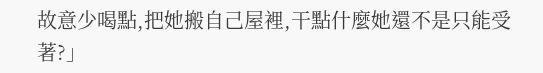故意少喝點,把她搬自己屋裡,干點什麼她還不是只能受著?」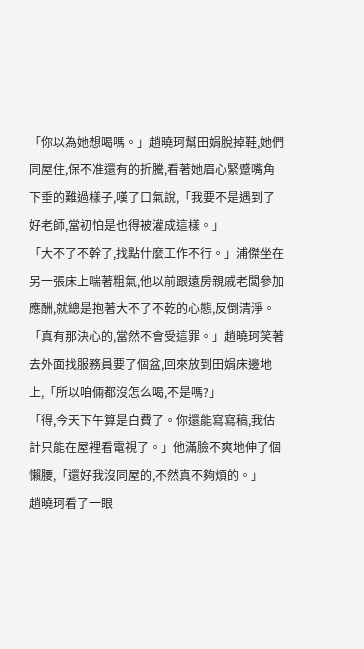「你以為她想喝嗎。」趙曉珂幫田娟脫掉鞋,她們同屋住,保不准還有的折騰,看著她眉心緊蹙嘴角下垂的難過樣子,嘆了口氣說,「我要不是遇到了好老師,當初怕是也得被灌成這樣。」
「大不了不幹了,找點什麼工作不行。」浦傑坐在另一張床上喘著粗氣,他以前跟遠房親戚老闆參加應酬,就總是抱著大不了不乾的心態,反倒清淨。
「真有那決心的,當然不會受這罪。」趙曉珂笑著去外面找服務員要了個盆,回來放到田娟床邊地上,「所以咱倆都沒怎么喝,不是嗎?」
「得,今天下午算是白費了。你還能寫寫稿,我估計只能在屋裡看電視了。」他滿臉不爽地伸了個懶腰,「還好我沒同屋的,不然真不夠煩的。」
趙曉珂看了一眼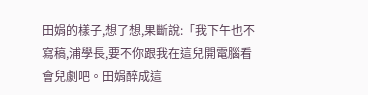田娟的樣子,想了想,果斷說:「我下午也不寫稿,浦學長,要不你跟我在這兒開電腦看會兒劇吧。田娟醉成這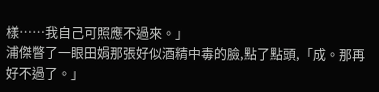樣……我自己可照應不過來。」
浦傑瞥了一眼田娟那張好似酒精中毒的臉,點了點頭,「成。那再好不過了。」